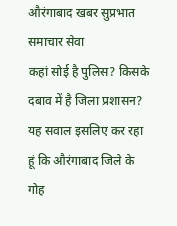औरंगाबाद खबर सुप्रभात समाचार सेवा
कहां सोई है पुलिस? किसके दबाव में है जिला प्रशासन? यह सवाल इसलिए कर रहा हूं कि औरंगाबाद जिले के गोह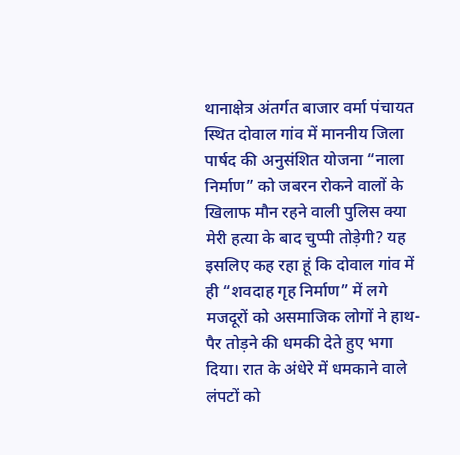थानाक्षेत्र अंतर्गत बाजार वर्मा पंचायत स्थित दोवाल गांव में माननीय जिला पार्षद की अनुसंशित योजना “नाला निर्माण” को जबरन रोकने वालों के खिलाफ मौन रहने वाली पुलिस क्या मेरी हत्या के बाद चुप्पी तोड़ेगी? यह इसलिए कह रहा हूं कि दोवाल गांव में ही “शवदाह गृह निर्माण” में लगे मजदूरों को असमाजिक लोगों ने हाथ-पैर तोड़ने की धमकी देते हुए भगा दिया। रात के अंधेरे में धमकाने वाले लंपटों को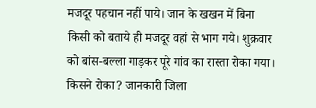मजदूर पहचान नहीं पाये। जान के खखन में बिना किसी को बताये ही मजदूर वहां से भाग गये। शुक्रवार को बांस-बल्ला गाड़कर पूरे गांव का रास्ता रोका गया। किसने रोका? जानकारी जिला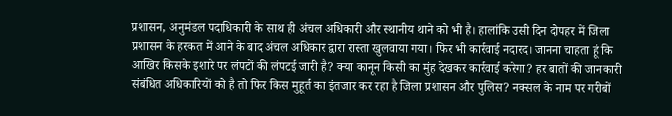प्रशासन, अनुमंडल पदाधिकारी के साथ ही अंचल अधिकारी और स्थानीय थाने को भी है। हालांकि उसी दिन दोपहर में जिला प्रशासन के हरकत में आने के बाद अंचल अधिकार द्वारा रास्ता खुलवाया गया। फिर भी कार्रवाई नदारद। जानना चाहता हूं कि आखिर किसके इशारे पर लंपटों की लंपटई जारी है? क्या कानून किसी का मुंह देखकर कार्रवाई करेगा? हर बातों की जानकारी संबंधित अधिकारियों को है तो फिर किस मुहूर्त का इंतजार कर रहा है जिला प्रशासन और पुलिस? नक्सल के नाम पर गरीबों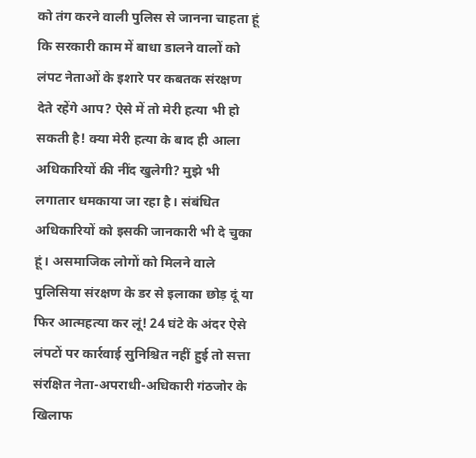को तंग करने वाली पुलिस से जानना चाहता हूं कि सरकारी काम में बाधा डालने वालों को लंपट नेताओं के इशारे पर कबतक संरक्षण देते रहेंगे आप? ऐसे में तो मेरी हत्या भी हो सकती है! क्या मेरी हत्या के बाद ही आला अधिकारियों की नींद खुलेगी? मुझे भी लगातार धमकाया जा रहा है। संबंधित अधिकारियों को इसकी जानकारी भी दे चुका हूं। असमाजिक लोगों को मिलने वाले पुलिसिया संरक्षण के डर से इलाका छोड़ दूं या फिर आत्महत्या कर लूं! 24 घंटे के अंदर ऐसे लंपटों पर कार्रवाई सुनिश्चित नहीं हुई तो सत्ता संरक्षित नेता-अपराधी-अधिकारी गंठजोर के खिलाफ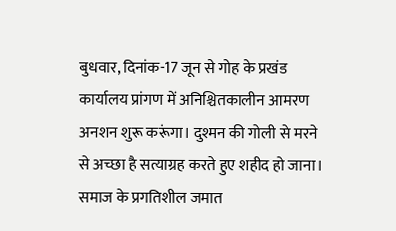बुधवार, दिनांक-17 जून से गोह के प्रखंड कार्यालय प्रांगण में अनिश्चितकालीन आमरण अनशन शुरू करूंगा। दुश्मन की गोली से मरने से अच्छा है सत्याग्रह करते हुए शहीद हो जाना। समाज के प्रगतिशील जमात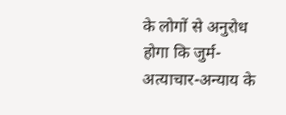के लोगों से अनुरोध होगा कि जुर्म-अत्याचार-अन्याय के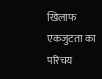खिलाफ एकजुटता का परिचय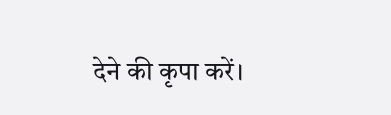देने की कृपा करें।